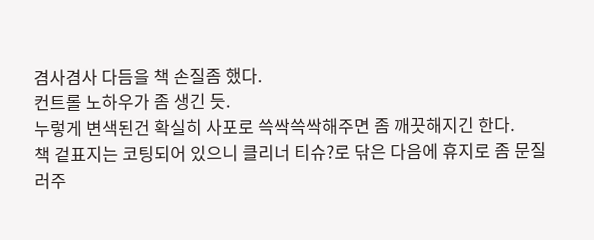겸사겸사 다듬을 책 손질좀 했다.
컨트롤 노하우가 좀 생긴 듯.
누렇게 변색된건 확실히 사포로 쓱싹쓱싹해주면 좀 깨끗해지긴 한다.
책 겉표지는 코팅되어 있으니 클리너 티슈?로 닦은 다음에 휴지로 좀 문질러주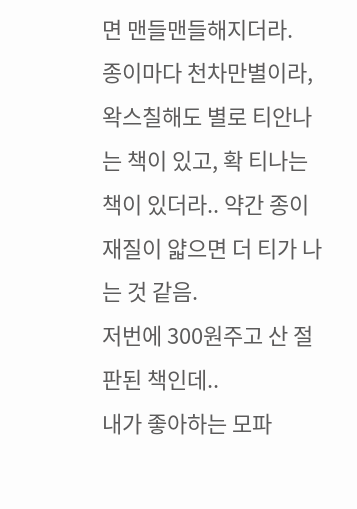면 맨들맨들해지더라.
종이마다 천차만별이라, 왁스칠해도 별로 티안나는 책이 있고, 확 티나는 책이 있더라.. 약간 종이 재질이 얇으면 더 티가 나는 것 같음.
저번에 300원주고 산 절판된 책인데..
내가 좋아하는 모파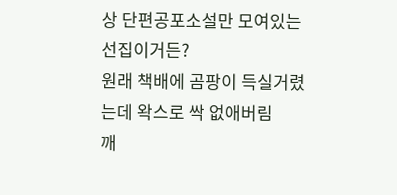상 단편공포소설만 모여있는 선집이거든?
원래 책배에 곰팡이 득실거렸는데 왁스로 싹 없애버림
깨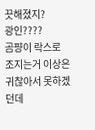끗해졌지?
광인????
곰퍙이 락스로 조지는거 이상은 귀찮아서 못하겠던데